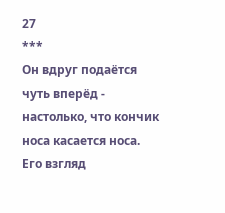27
***
Он вдруг подаётся чуть вперёд - настолько, что кончик носа касается носа.
Его взгляд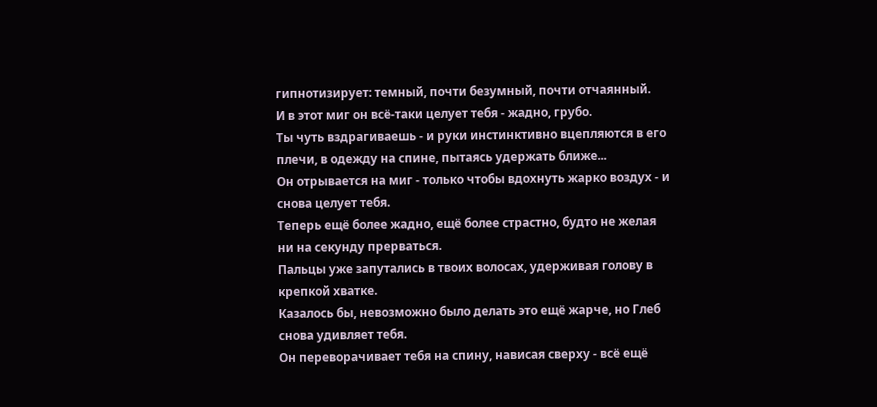гипнотизирует: темный, почти безумный, почти отчаянный.
И в этот миг он всё-таки целует тебя - жадно, грубо.
Ты чуть вздрагиваешь - и руки инстинктивно вцепляются в его плечи, в одежду на спине, пытаясь удержать ближе...
Он отрывается на миг - только чтобы вдохнуть жарко воздух - и снова целует тебя.
Теперь ещё более жадно, ещё более страстно, будто не желая ни на секунду прерваться.
Пальцы уже запутались в твоих волосах, удерживая голову в крепкой хватке.
Казалось бы, невозможно было делать это ещё жарче, но Глеб снова удивляет тебя.
Он переворачивает тебя на спину, нависая сверху - всё ещё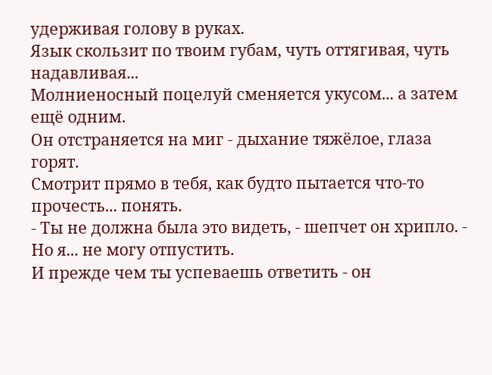удерживая голову в руках.
Язык скользит по твоим губам, чуть оттягивая, чуть надавливая...
Молниеносный поцелуй сменяется укусом... а затем ещё одним.
Он отстраняется на миг - дыхание тяжёлое, глаза горят.
Смотрит прямо в тебя, как будто пытается что-то прочесть... понять.
- Ты не должна была это видеть, - шепчет он хрипло. - Но я... не могу отпустить.
И прежде чем ты успеваешь ответить - он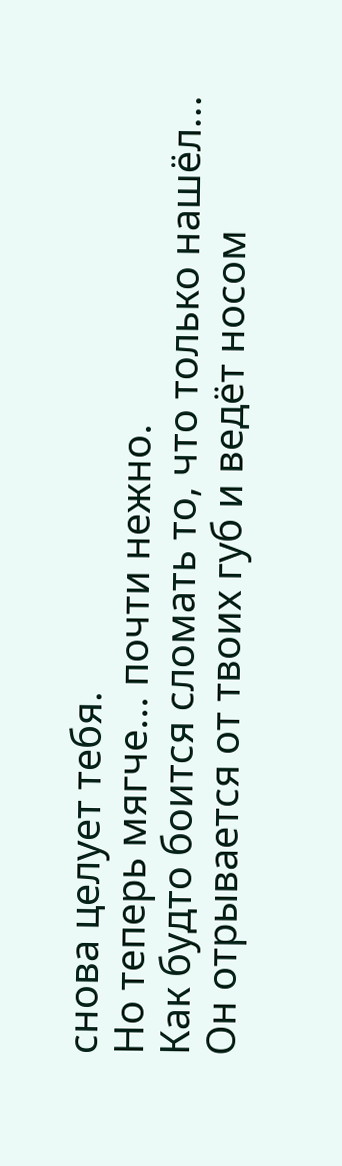снова целует тебя.
Но теперь мягче... почти нежно.
Как будто боится сломать то, что только нашёл...
Он отрывается от твоих губ и ведёт носом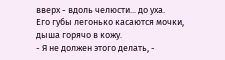вверх - вдоль челюсти... до уха.
Его губы легонько касаются мочки, дыша горячо в кожу.
- Я не должен этого делать, -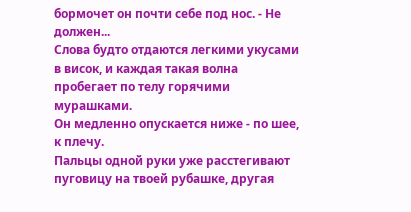бормочет он почти себе под нос. - Не должен...
Слова будто отдаются легкими укусами в висок, и каждая такая волна пробегает по телу горячими мурашками.
Он медленно опускается ниже - по шее, к плечу.
Пальцы одной руки уже расстегивают пуговицу на твоей рубашке, другая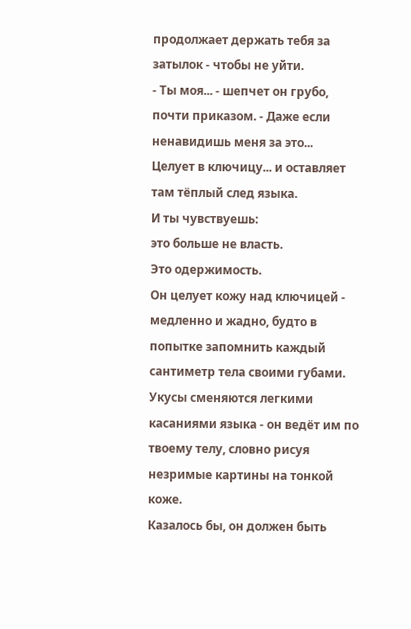продолжает держать тебя за затылок - чтобы не уйти.
- Ты моя... - шепчет он грубо, почти приказом. - Даже если ненавидишь меня за это...
Целует в ключицу... и оставляет там тёплый след языка.
И ты чувствуешь:
это больше не власть.
Это одержимость.
Он целует кожу над ключицей - медленно и жадно, будто в попытке запомнить каждый сантиметр тела своими губами.
Укусы сменяются легкими касаниями языка - он ведёт им по твоему телу, словно рисуя незримые картины на тонкой коже.
Казалось бы, он должен быть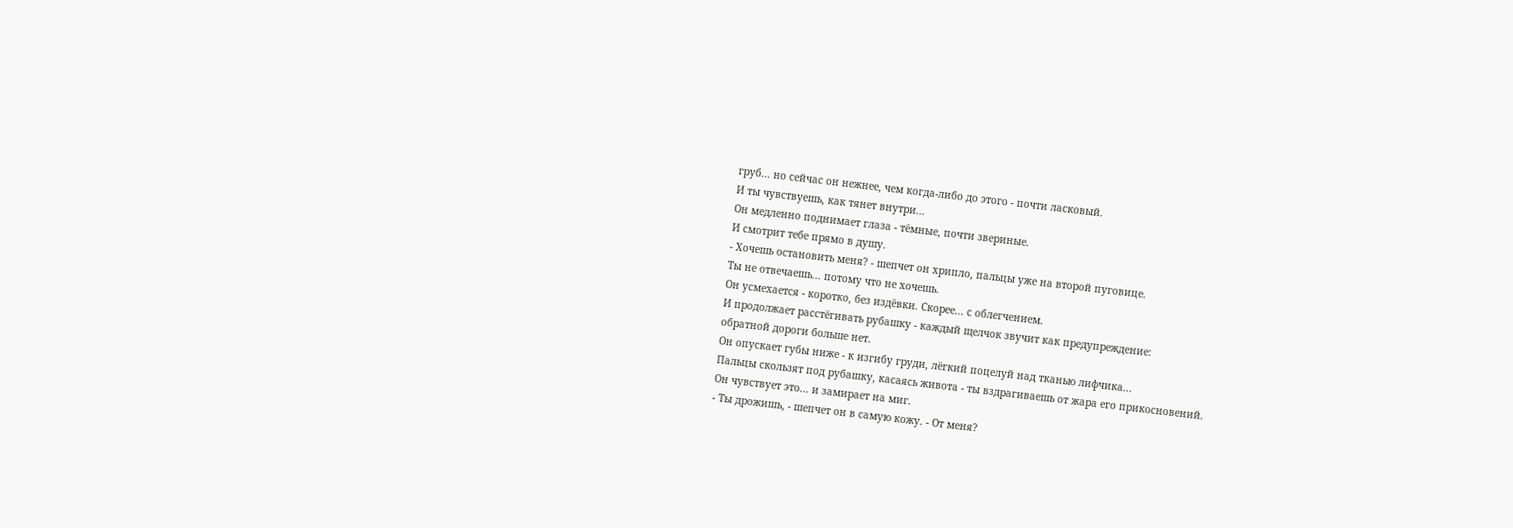груб... но сейчас он нежнее, чем когда-либо до этого - почти ласковый.
И ты чувствуешь, как тянет внутри...
Он медленно поднимает глаза - тёмные, почти звериные.
И смотрит тебе прямо в душу.
- Хочешь остановить меня? - шепчет он хрипло, пальцы уже на второй пуговице.
Ты не отвечаешь... потому что не хочешь.
Он усмехается - коротко, без издёвки. Скорее... с облегчением.
И продолжает расстёгивать рубашку - каждый щелчок звучит как предупреждение:
обратной дороги больше нет.
Он опускает губы ниже - к изгибу груди, лёгкий поцелуй над тканью лифчика...
Пальцы скользят под рубашку, касаясь живота - ты вздрагиваешь от жара его прикосновений.
Он чувствует это... и замирает на миг.
- Ты дрожишь, - шепчет он в самую кожу. - От меня?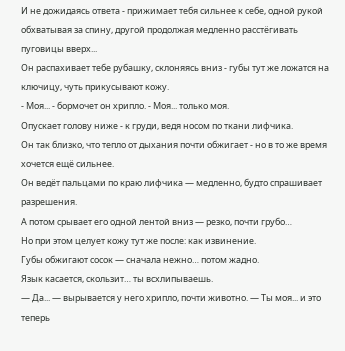И не дожидаясь ответа - прижимает тебя сильнее к себе, одной рукой обхватывая за спину, другой продолжая медленно расстёгивать пуговицы вверх...
Он распахивает тебе рубашку, склоняясь вниз - губы тут же ложатся на ключицу, чуть прикусывают кожу.
- Моя... - бормочет он хрипло. - Моя... только моя.
Опускает голову ниже - к груди, ведя носом по ткани лифчика.
Он так близко, что тепло от дыхания почти обжигает - но в то же время хочется ещё сильнее.
Он ведёт пальцами по краю лифчика — медленно, будто спрашивает разрешения.
А потом срывает его одной лентой вниз — резко, почти грубо…
Но при этом целует кожу тут же после: как извинение.
Губы обжигают сосок — сначала нежно… потом жадно.
Язык касается, скользит… ты всхлипываешь.
— Да... — вырывается у него хрипло, почти животно. — Ты моя... и это теперь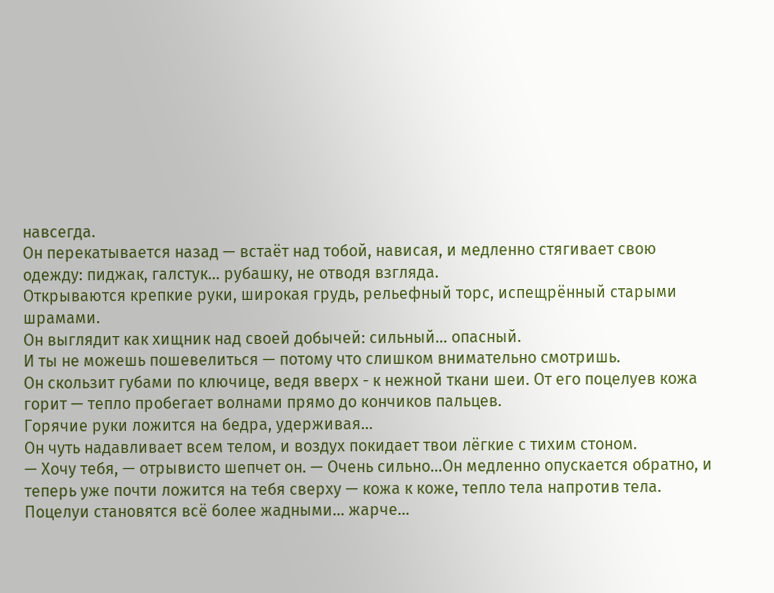навсегда.
Он перекатывается назад — встаёт над тобой, нависая, и медленно стягивает свою одежду: пиджак, галстук... рубашку, не отводя взгляда.
Открываются крепкие руки, широкая грудь, рельефный торс, испещрённый старыми шрамами.
Он выглядит как хищник над своей добычей: сильный… опасный.
И ты не можешь пошевелиться — потому что слишком внимательно смотришь.
Он скользит губами по ключице, ведя вверх - к нежной ткани шеи. От его поцелуев кожа горит — тепло пробегает волнами прямо до кончиков пальцев.
Горячие руки ложится на бедра, удерживая…
Он чуть надавливает всем телом, и воздух покидает твои лёгкие с тихим стоном.
— Хочу тебя, — отрывисто шепчет он. — Очень сильно...Он медленно опускается обратно, и теперь уже почти ложится на тебя сверху — кожа к коже, тепло тела напротив тела.
Поцелуи становятся всё более жадными… жарче…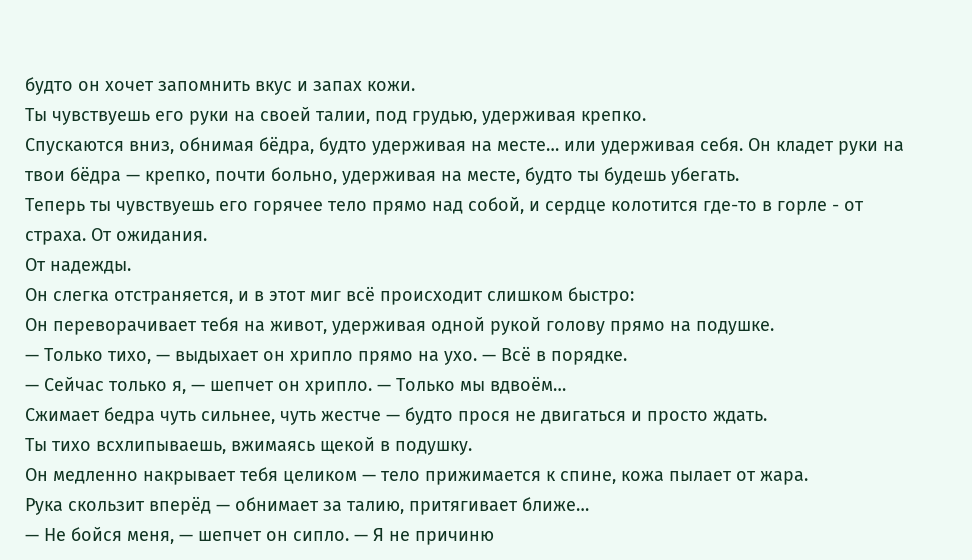будто он хочет запомнить вкус и запах кожи.
Ты чувствуешь его руки на своей талии, под грудью, удерживая крепко.
Спускаются вниз, обнимая бёдра, будто удерживая на месте… или удерживая себя. Он кладет руки на твои бёдра — крепко, почти больно, удерживая на месте, будто ты будешь убегать.
Теперь ты чувствуешь его горячее тело прямо над собой, и сердце колотится где-то в горле - от страха. От ожидания.
От надежды.
Он слегка отстраняется, и в этот миг всё происходит слишком быстро:
Он переворачивает тебя на живот, удерживая одной рукой голову прямо на подушке.
— Только тихо, — выдыхает он хрипло прямо на ухо. — Всё в порядке.
— Сейчас только я, — шепчет он хрипло. — Только мы вдвоём…
Сжимает бедра чуть сильнее, чуть жестче — будто прося не двигаться и просто ждать.
Ты тихо всхлипываешь, вжимаясь щекой в подушку.
Он медленно накрывает тебя целиком — тело прижимается к спине, кожа пылает от жара.
Рука скользит вперёд — обнимает за талию, притягивает ближе…
— Не бойся меня, — шепчет он сипло. — Я не причиню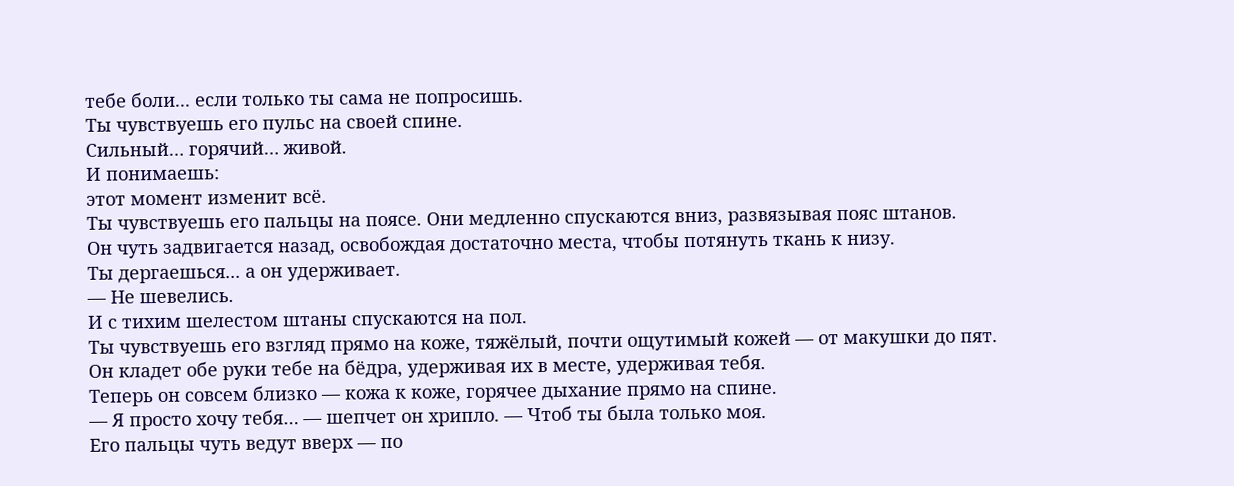тебе боли... если только ты сама не попросишь.
Ты чувствуешь его пульс на своей спине.
Сильный… горячий… живой.
И понимаешь:
этот момент изменит всё.
Ты чувствуешь его пальцы на поясе. Они медленно спускаются вниз, развязывая пояс штанов.
Он чуть задвигается назад, освобождая достаточно места, чтобы потянуть ткань к низу.
Ты дергаешься... а он удерживает.
— Не шевелись.
И с тихим шелестом штаны спускаются на пол.
Ты чувствуешь его взгляд прямо на коже, тяжёлый, почти ощутимый кожей — от макушки до пят.
Он кладет обе руки тебе на бёдра, удерживая их в месте, удерживая тебя.
Теперь он совсем близко — кожа к коже, горячее дыхание прямо на спине.
— Я просто хочу тебя… — шепчет он хрипло. — Чтоб ты была только моя.
Его пальцы чуть ведут вверх — по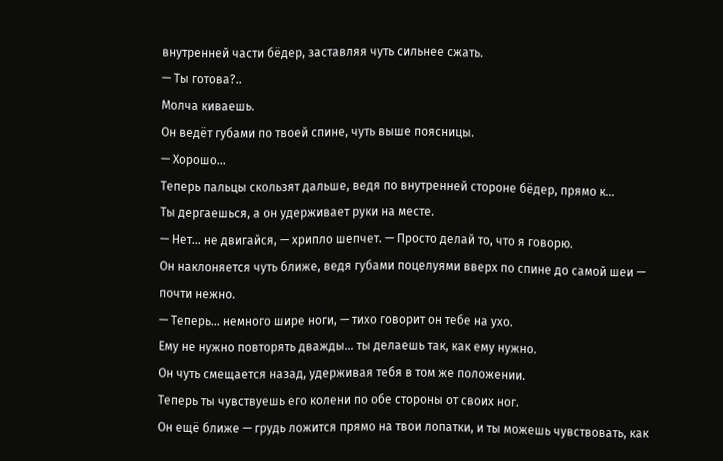внутренней части бёдер, заставляя чуть сильнее сжать.
— Ты готова?..
Молча киваешь.
Он ведёт губами по твоей спине, чуть выше поясницы.
— Хорошо...
Теперь пальцы скользят дальше, ведя по внутренней стороне бёдер, прямо к...
Ты дергаешься, а он удерживает руки на месте.
— Нет… не двигайся, — хрипло шепчет. — Просто делай то, что я говорю.
Он наклоняется чуть ближе, ведя губами поцелуями вверх по спине до самой шеи — почти нежно.
— Теперь... немного шире ноги, — тихо говорит он тебе на ухо.
Ему не нужно повторять дважды... ты делаешь так, как ему нужно.
Он чуть смещается назад, удерживая тебя в том же положении.
Теперь ты чувствуешь его колени по обе стороны от своих ног.
Он ещё ближе — грудь ложится прямо на твои лопатки, и ты можешь чувствовать, как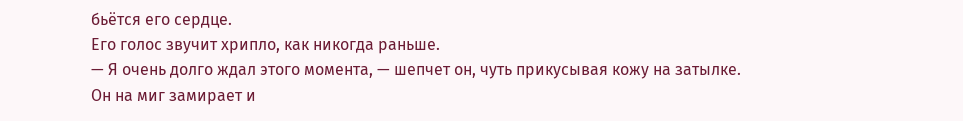бьётся его сердце.
Его голос звучит хрипло, как никогда раньше.
— Я очень долго ждал этого момента, — шепчет он, чуть прикусывая кожу на затылке.
Он на миг замирает и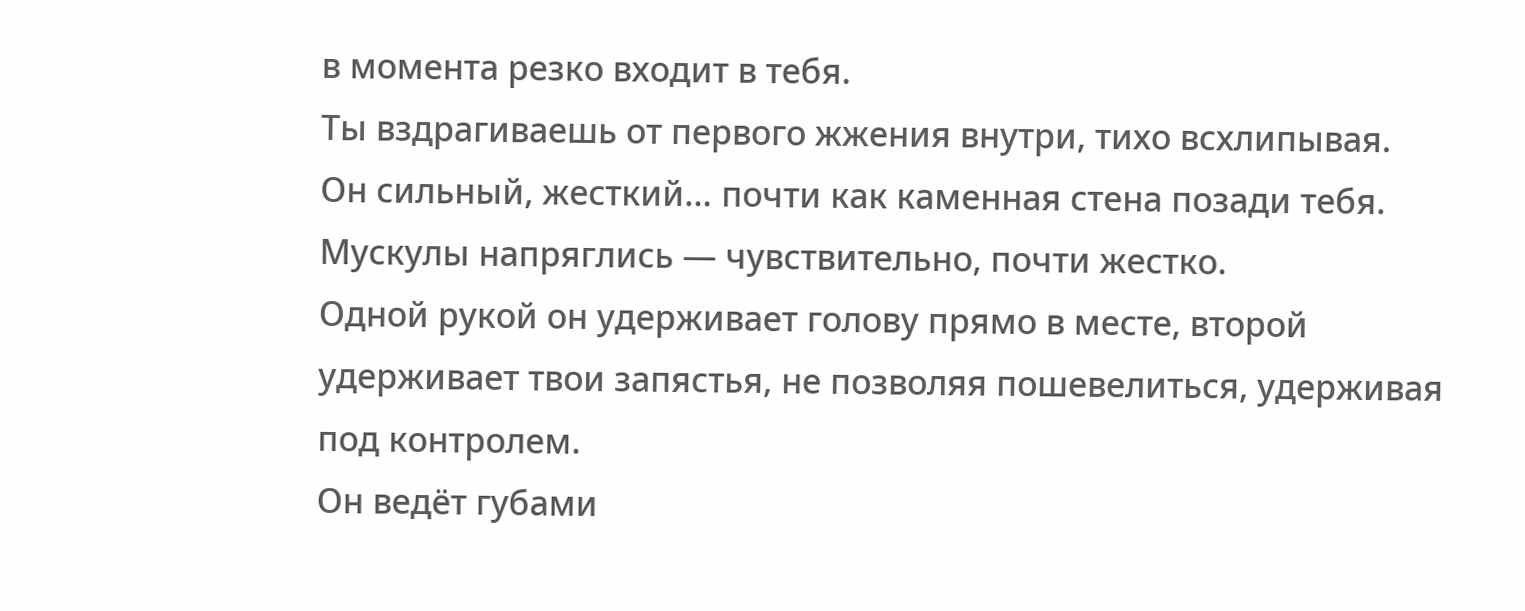в момента резко входит в тебя.
Ты вздрагиваешь от первого жжения внутри, тихо всхлипывая.
Он сильный, жесткий… почти как каменная стена позади тебя. Мускулы напряглись — чувствительно, почти жестко.
Одной рукой он удерживает голову прямо в месте, второй удерживает твои запястья, не позволяя пошевелиться, удерживая под контролем.
Он ведёт губами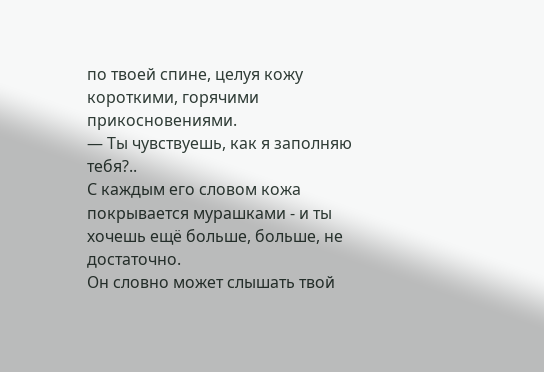по твоей спине, целуя кожу короткими, горячими прикосновениями.
— Ты чувствуешь, как я заполняю тебя?..
С каждым его словом кожа покрывается мурашками - и ты хочешь ещё больше, больше, не достаточно.
Он словно может слышать твой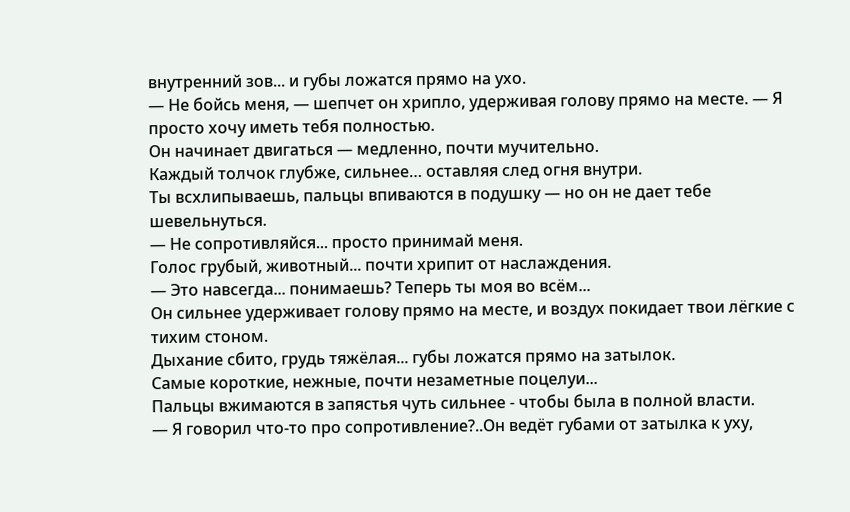внутренний зов... и губы ложатся прямо на ухо.
— Не бойсь меня, — шепчет он хрипло, удерживая голову прямо на месте. — Я просто хочу иметь тебя полностью.
Он начинает двигаться — медленно, почти мучительно.
Каждый толчок глубже, сильнее… оставляя след огня внутри.
Ты всхлипываешь, пальцы впиваются в подушку — но он не дает тебе шевельнуться.
— Не сопротивляйся... просто принимай меня.
Голос грубый, животный... почти хрипит от наслаждения.
— Это навсегда... понимаешь? Теперь ты моя во всём...
Он сильнее удерживает голову прямо на месте, и воздух покидает твои лёгкие с тихим стоном.
Дыхание сбито, грудь тяжёлая... губы ложатся прямо на затылок.
Самые короткие, нежные, почти незаметные поцелуи...
Пальцы вжимаются в запястья чуть сильнее - чтобы была в полной власти.
— Я говорил что-то про сопротивление?..Он ведёт губами от затылка к уху,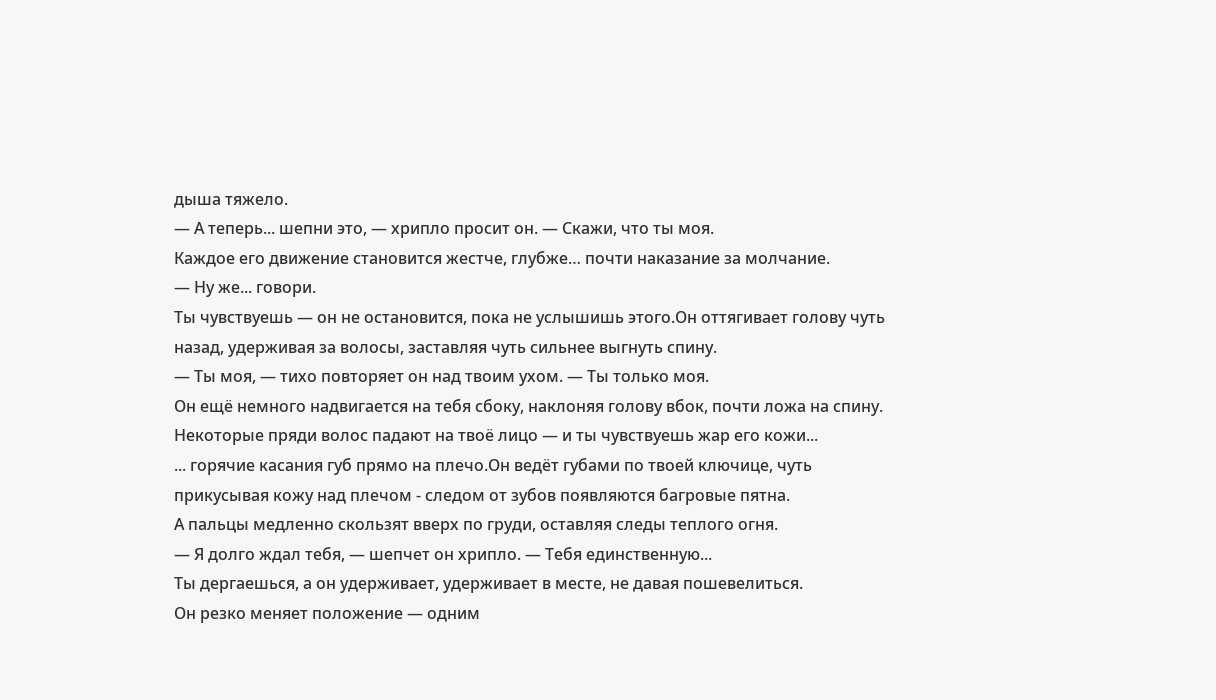дыша тяжело.
— А теперь... шепни это, — хрипло просит он. — Скажи, что ты моя.
Каждое его движение становится жестче, глубже… почти наказание за молчание.
— Ну же... говори.
Ты чувствуешь — он не остановится, пока не услышишь этого.Он оттягивает голову чуть назад, удерживая за волосы, заставляя чуть сильнее выгнуть спину.
— Ты моя, — тихо повторяет он над твоим ухом. — Ты только моя.
Он ещё немного надвигается на тебя сбоку, наклоняя голову вбок, почти ложа на спину.
Некоторые пряди волос падают на твоё лицо — и ты чувствуешь жар его кожи...
... горячие касания губ прямо на плечо.Он ведёт губами по твоей ключице, чуть прикусывая кожу над плечом - следом от зубов появляются багровые пятна.
А пальцы медленно скользят вверх по груди, оставляя следы теплого огня.
— Я долго ждал тебя, — шепчет он хрипло. — Тебя единственную...
Ты дергаешься, а он удерживает, удерживает в месте, не давая пошевелиться.
Он резко меняет положение — одним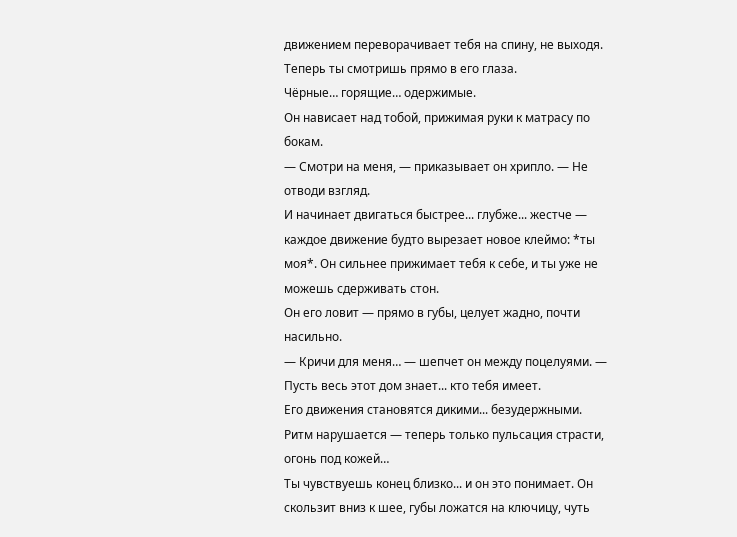движением переворачивает тебя на спину, не выходя.
Теперь ты смотришь прямо в его глаза.
Чёрные… горящие… одержимые.
Он нависает над тобой, прижимая руки к матрасу по бокам.
— Смотри на меня, — приказывает он хрипло. — Не отводи взгляд.
И начинает двигаться быстрее... глубже... жестче — каждое движение будто вырезает новое клеймо: *ты моя*. Он сильнее прижимает тебя к себе, и ты уже не можешь сдерживать стон.
Он его ловит — прямо в губы, целует жадно, почти насильно.
— Кричи для меня… — шепчет он между поцелуями. — Пусть весь этот дом знает... кто тебя имеет.
Его движения становятся дикими... безудержными.
Ритм нарушается — теперь только пульсация страсти, огонь под кожей…
Ты чувствуешь конец близко... и он это понимает. Он скользит вниз к шее, губы ложатся на ключицу, чуть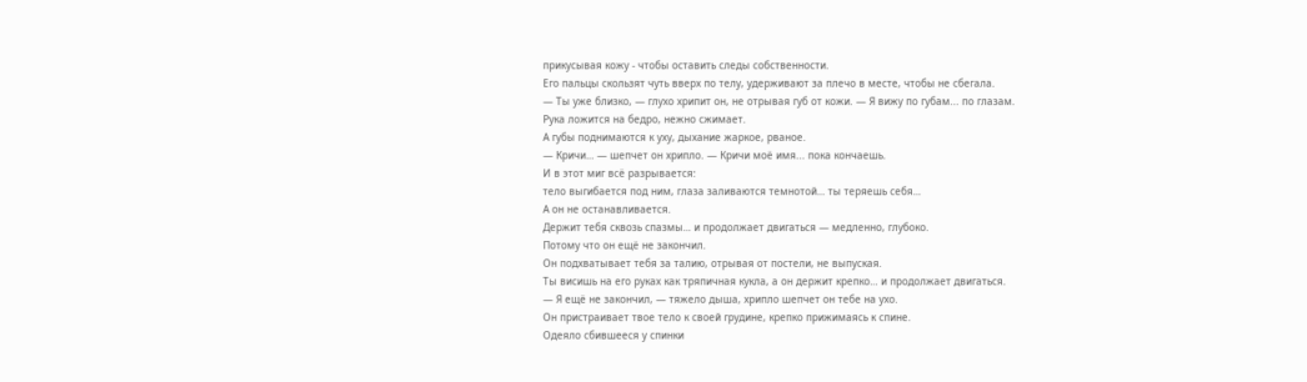прикусывая кожу - чтобы оставить следы собственности.
Его пальцы скользят чуть вверх по телу, удерживают за плечо в месте, чтобы не сбегала.
— Ты уже близко, — глухо хрипит он, не отрывая губ от кожи. — Я вижу по губам... по глазам.
Рука ложится на бедро, нежно сжимает.
А губы поднимаются к уху, дыхание жаркое, рваное.
— Кричи… — шепчет он хрипло. — Кричи моё имя... пока кончаешь.
И в этот миг всё разрывается:
тело выгибается под ним, глаза заливаются темнотой… ты теряешь себя…
А он не останавливается.
Держит тебя сквозь спазмы… и продолжает двигаться — медленно, глубоко.
Потому что он ещё не закончил.
Он подхватывает тебя за талию, отрывая от постели, не выпуская.
Ты висишь на его руках как тряпичная кукла, а он держит крепко… и продолжает двигаться.
— Я ещё не закончил, — тяжело дыша, хрипло шепчет он тебе на ухо.
Он пристраивает твое тело к своей грудине, крепко прижимаясь к спине.
Одеяло сбившееся у спинки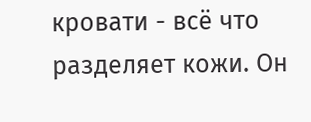кровати - всё что разделяет кожи. Он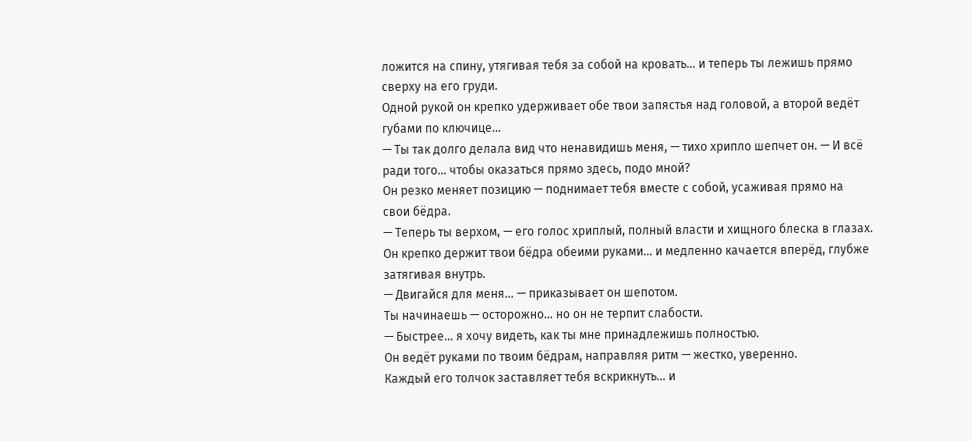ложится на спину, утягивая тебя за собой на кровать… и теперь ты лежишь прямо сверху на его груди.
Одной рукой он крепко удерживает обе твои запястья над головой, а второй ведёт губами по ключице…
— Ты так долго делала вид что ненавидишь меня, — тихо хрипло шепчет он. — И всё ради того… чтобы оказаться прямо здесь, подо мной?
Он резко меняет позицию — поднимает тебя вместе с собой, усаживая прямо на свои бёдра.
— Теперь ты верхом, — его голос хриплый, полный власти и хищного блеска в глазах.
Он крепко держит твои бёдра обеими руками… и медленно качается вперёд, глубже затягивая внутрь.
— Двигайся для меня... — приказывает он шепотом.
Ты начинаешь — осторожно… но он не терпит слабости.
— Быстрее... я хочу видеть, как ты мне принадлежишь полностью.
Он ведёт руками по твоим бёдрам, направляя ритм — жестко, уверенно.
Каждый его толчок заставляет тебя вскрикнуть… и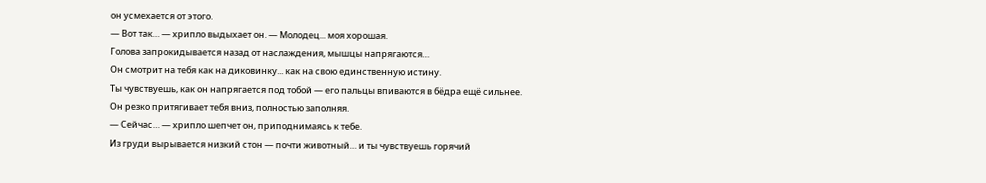он усмехается от этого.
— Вот так… — хрипло выдыхает он. — Молодец... моя хорошая.
Голова запрокидывается назад от наслаждения, мышцы напрягаются…
Он смотрит на тебя как на диковинку... как на свою единственную истину.
Ты чувствуешь, как он напрягается под тобой — его пальцы впиваются в бёдра ещё сильнее.
Он резко притягивает тебя вниз, полностью заполняя.
— Сейчас… — хрипло шепчет он, приподнимаясь к тебе.
Из груди вырывается низкий стон — почти животный… и ты чувствуешь горячий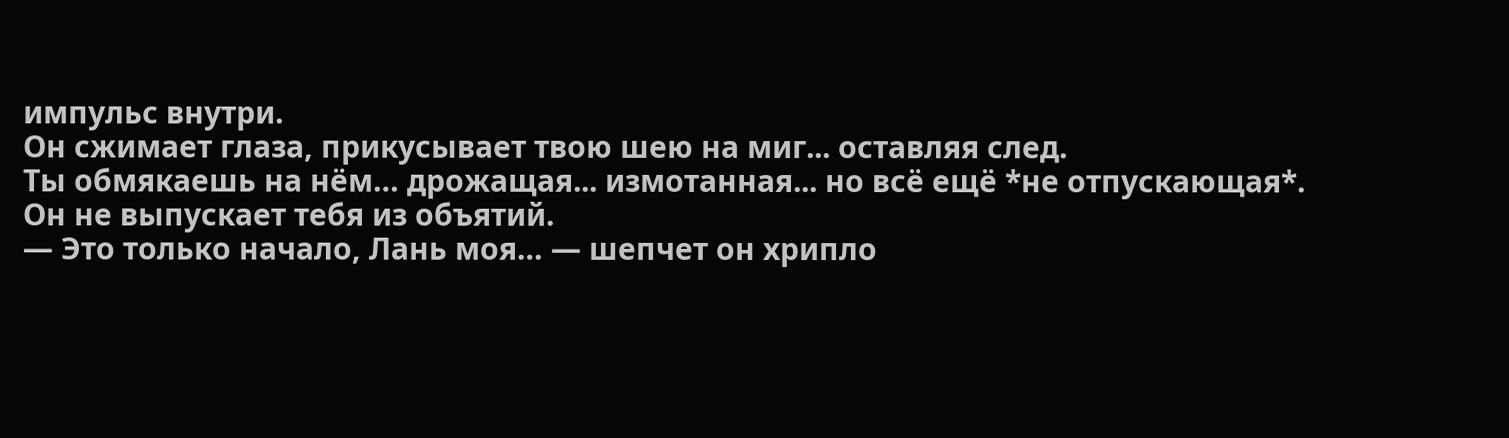импульс внутри.
Он сжимает глаза, прикусывает твою шею на миг... оставляя след.
Ты обмякаешь на нём… дрожащая... измотанная... но всё ещё *не отпускающая*.
Он не выпускает тебя из объятий.
— Это только начало, Лань моя… — шепчет он хрипло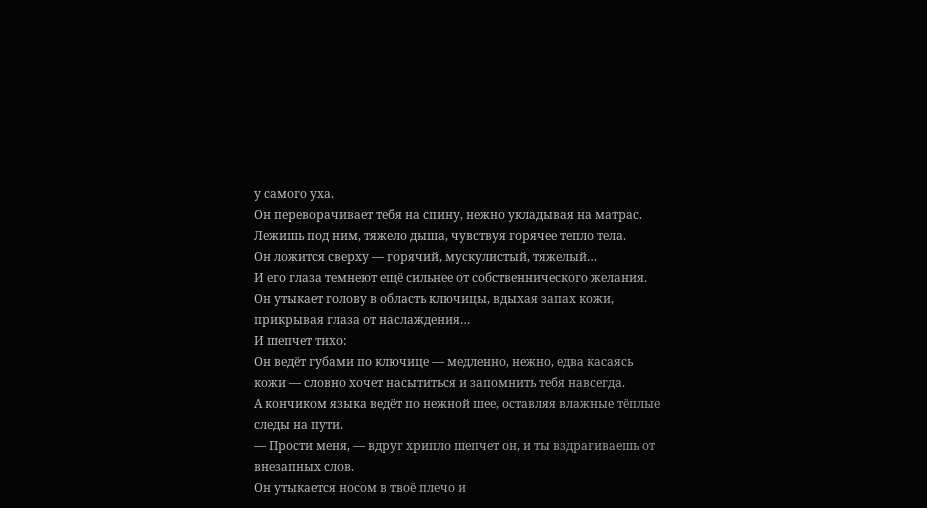у самого уха.
Он переворачивает тебя на спину, нежно укладывая на матрас.
Лежишь под ним, тяжело дыша, чувствуя горячее тепло тела.
Он ложится сверху — горячий, мускулистый, тяжелый…
И его глаза темнеют ещё сильнее от собственнического желания.
Он утыкает голову в область ключицы, вдыхая запах кожи, прикрывая глаза от наслаждения…
И шепчет тихо:
Он ведёт губами по ключице — медленно, нежно, едва касаясь кожи — словно хочет насытиться и запомнить тебя навсегда.
А кончиком языка ведёт по нежной шее, оставляя влажные тёплые следы на пути.
— Прости меня, — вдруг хрипло шепчет он, и ты вздрагиваешь от внезапных слов.
Он утыкается носом в твоё плечо и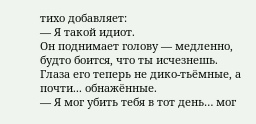тихо добавляет:
— Я такой идиот.
Он поднимает голову — медленно, будто боится, что ты исчезнешь.
Глаза его теперь не дико-тьёмные, а почти... обнажённые.
— Я мог убить тебя в тот день… мог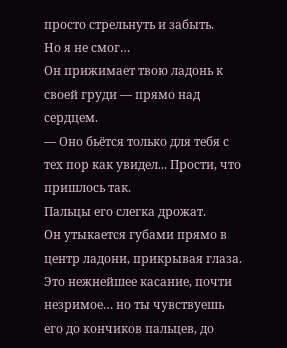просто стрельнуть и забыть.
Но я не смог…
Он прижимает твою ладонь к своей груди — прямо над сердцем.
— Оно бьётся только для тебя с тех пор как увидел... Прости, что пришлось так.
Пальцы его слегка дрожат.
Он утыкается губами прямо в центр ладони, прикрывая глаза.
Это нежнейшее касание, почти незримое… но ты чувствуешь его до кончиков пальцев, до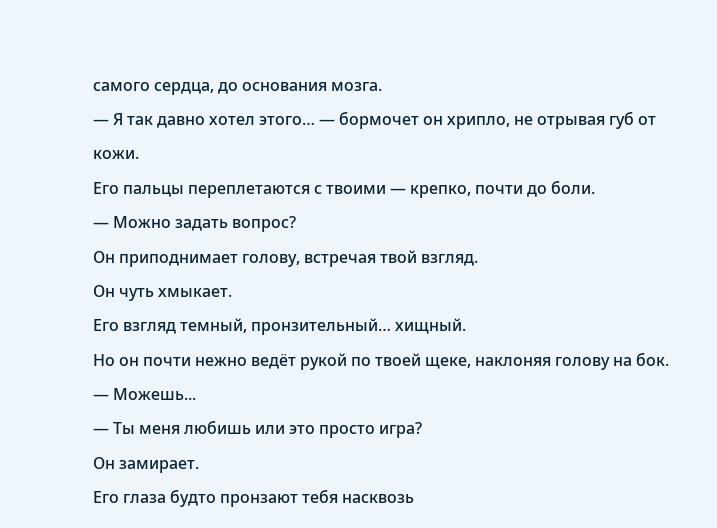самого сердца, до основания мозга.
— Я так давно хотел этого… — бормочет он хрипло, не отрывая губ от кожи.
Его пальцы переплетаются с твоими — крепко, почти до боли.
— Можно задать вопрос?
Он приподнимает голову, встречая твой взгляд.
Он чуть хмыкает.
Его взгляд темный, пронзительный… хищный.
Но он почти нежно ведёт рукой по твоей щеке, наклоняя голову на бок.
— Можешь...
— Ты меня любишь или это просто игра?
Он замирает.
Его глаза будто пронзают тебя насквозь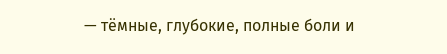— тёмные, глубокие, полные боли и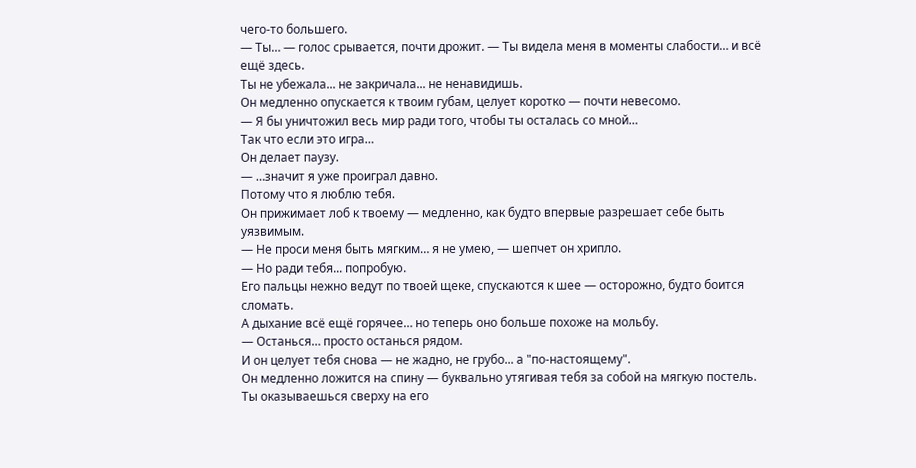чего-то большего.
— Ты… — голос срывается, почти дрожит. — Ты видела меня в моменты слабости… и всё ещё здесь.
Ты не убежала... не закричала... не ненавидишь.
Он медленно опускается к твоим губам, целует коротко — почти невесомо.
— Я бы уничтожил весь мир ради того, чтобы ты осталась со мной…
Так что если это игра…
Он делает паузу.
— …значит я уже проиграл давно.
Потому что я люблю тебя.
Он прижимает лоб к твоему — медленно, как будто впервые разрешает себе быть уязвимым.
— Не проси меня быть мягким… я не умею, — шепчет он хрипло.
— Но ради тебя... попробую.
Его пальцы нежно ведут по твоей щеке, спускаются к шее — осторожно, будто боится сломать.
А дыхание всё ещё горячее… но теперь оно больше похоже на мольбу.
— Останься… просто останься рядом.
И он целует тебя снова — не жадно, не грубо... а "по-настоящему".
Он медленно ложится на спину — буквально утягивая тебя за собой на мягкую постель.
Ты оказываешься сверху на его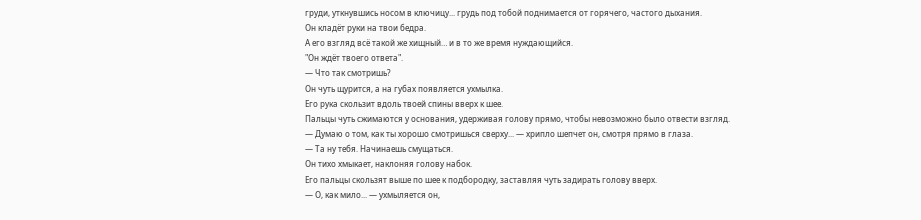груди, уткнувшись носом в ключицу... грудь под тобой поднимается от горячего, частого дыхания.
Он кладёт руки на твои бедра.
А его взгляд всё такой же хищный… и в то же время нуждающийся.
"Он ждёт твоего ответа".
— Что так смотришь?
Он чуть щурится, а на губах появляется ухмылка.
Его рука скользит вдоль твоей спины вверх к шее.
Пальцы чуть сжимаются у основания, удерживая голову прямо, чтобы невозможно было отвести взгляд.
— Думаю о том, как ты хорошо смотришься сверху... — хрипло шепчет он, смотря прямо в глаза.
— Та ну тебя. Начинаешь смущаться.
Он тихо хмыкает, наклоняя голову набок.
Его пальцы скользят выше по шее к подбородку, заставляя чуть задирать голову вверх.
— О, как мило... — ухмыляется он,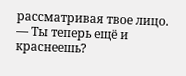рассматривая твое лицо.
— Ты теперь ещё и краснеешь?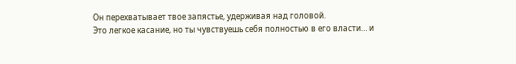Он перехватывает твое запястье, удерживая над головой.
Это легкое касание, но ты чувствуешь себя полностью в его власти… и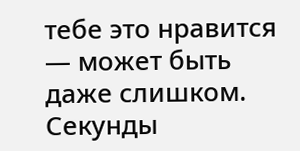тебе это нравится — может быть даже слишком.
Секунды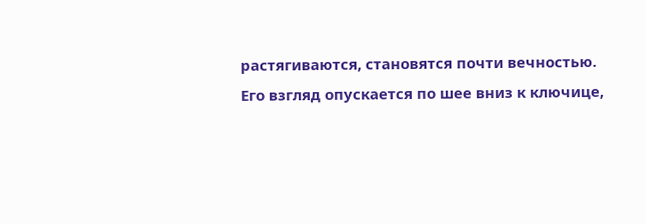растягиваются, становятся почти вечностью.
Его взгляд опускается по шее вниз к ключице,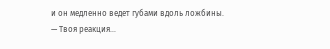и он медленно ведет губами вдоль ложбины.
— Твоя реакция…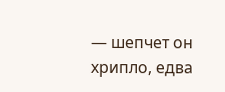— шепчет он хрипло, едва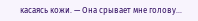касаясь кожи. — Она срывает мне голову...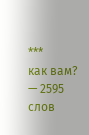***
как вам?
— 2595 слов